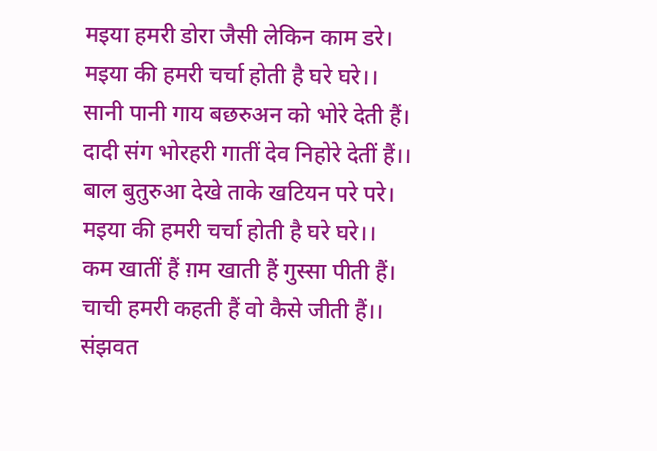मइया हमरी डोरा जैसी लेकिन काम डरे।
मइया की हमरी चर्चा होती है घरे घरे।।
सानी पानी गाय बछरुअन को भोरे देती हैं।
दादी संग भोरहरी गातीं देव निहोरे देतीं हैं।।
बाल बुतुरुआ देखे ताके खटियन परे परे।
मइया की हमरी चर्चा होती है घरे घरे।।
कम खातीं हैं ग़म खाती हैं गुस्सा पीती हैं।
चाची हमरी कहती हैं वो कैसे जीती हैं।।
संझवत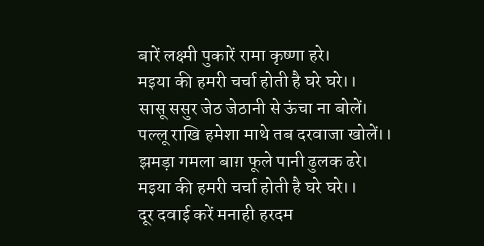बारें लक्ष्मी पुकारें रामा कृष्णा हरे।
मइया की हमरी चर्चा होती है घरे घरे।।
सासू ससुर जेठ जेठानी से ऊंचा ना बोलें।
पल्लू राखि हमेशा माथे तब दरवाजा खोलें।।
झमड़ा गमला बाग़ फूले पानी ढुलक ढरे।
मइया की हमरी चर्चा होती है घरे घरे।।
दूर दवाई करें मनाही हरदम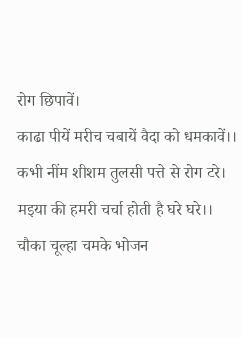रोग छिपावें।
काढा पीयें मरीच चबायें वैदा को धमकावें।।
कभी नींम शीशम तुलसी पत्ते से रोग टरे।
मइया की हमरी चर्चा होती है घरे घरे।।
चौका चूल्हा चमके भोजन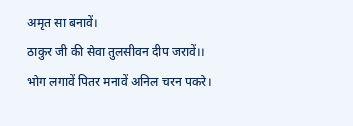अमृत सा बनावें।
ठाकुर जी की सेवा तुलसीवन दीप जरावें।।
भोग लगावें पितर मनावें अनिल चरन पकरे।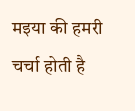मइया की हमरी चर्चा होती है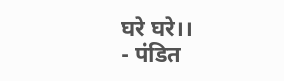घरे घरे।।
- पंडित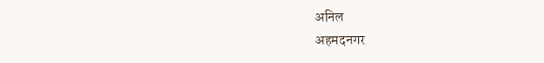अनिल
अहमदनगर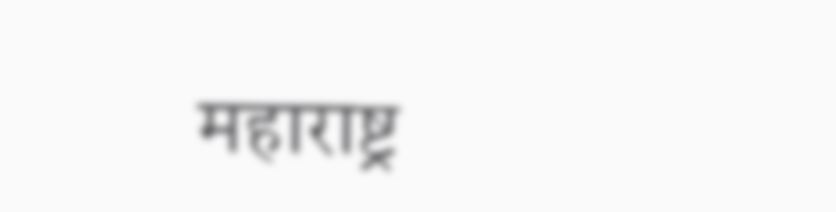महाराष्ट्र